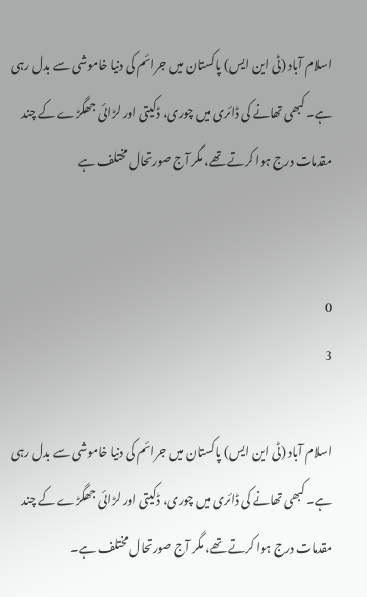اسلام آباد (ٹی این ایس) پاکستان میں جرائم کی دنیا خاموشی سے بدل رہی ہے۔ کبھی تھانے کی ڈائری میں چوری، ڈکیتی اور لڑائی جھگڑے کے چند مقدمات درج ہوا کرتے تھے، مگر آج صورتحال مختلف ہے


0
3

اسلام آباد (ٹی این ایس) پاکستان میں جرائم کی دنیا خاموشی سے بدل رہی ہے۔ کبھی تھانے کی ڈائری میں چوری، ڈکیتی اور لڑائی جھگڑے کے چند مقدمات درج ہوا کرتے تھے، مگر آج صورتحال مختلف ہے۔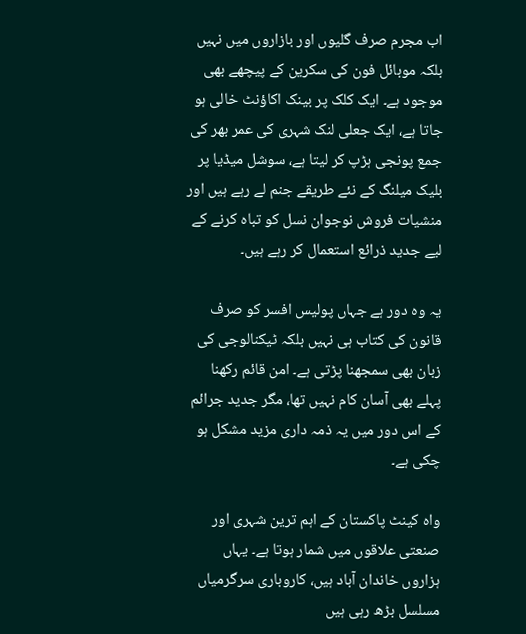اب مجرم صرف گلیوں اور بازاروں میں نہیں بلکہ موبائل فون کی سکرین کے پیچھے بھی موجود ہے۔ ایک کلک پر بینک اکاؤنٹ خالی ہو جاتا ہے، ایک جعلی لنک شہری کی عمر بھر کی جمع پونجی ہڑپ کر لیتا ہے، سوشل میڈیا پر بلیک میلنگ کے نئے طریقے جنم لے رہے ہیں اور منشیات فروش نوجوان نسل کو تباہ کرنے کے لیے جدید ذرائع استعمال کر رہے ہیں۔

یہ وہ دور ہے جہاں پولیس افسر کو صرف قانون کی کتاب ہی نہیں بلکہ ٹیکنالوجی کی زبان بھی سمجھنا پڑتی ہے۔ امن قائم رکھنا پہلے بھی آسان کام نہیں تھا، مگر جدید جرائم کے اس دور میں یہ ذمہ داری مزید مشکل ہو چکی ہے۔

واہ کینٹ پاکستان کے اہم ترین شہری اور صنعتی علاقوں میں شمار ہوتا ہے۔ یہاں ہزاروں خاندان آباد ہیں، کاروباری سرگرمیاں مسلسل بڑھ رہی ہیں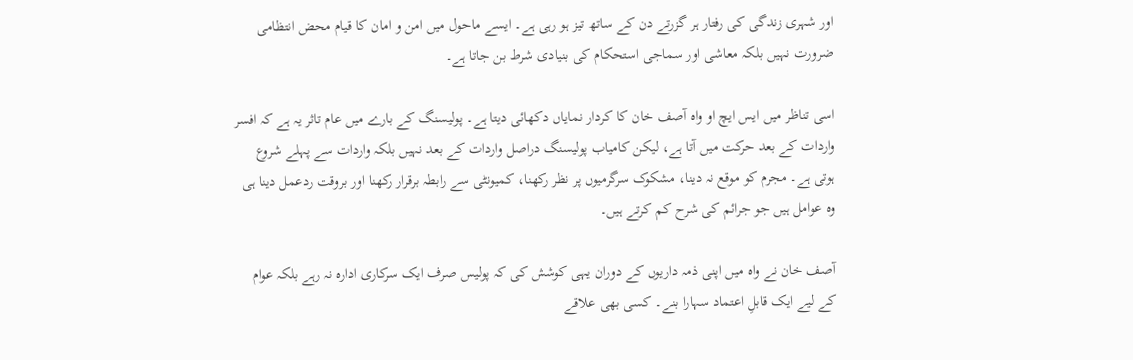اور شہری زندگی کی رفتار ہر گزرتے دن کے ساتھ تیز ہو رہی ہے۔ ایسے ماحول میں امن و امان کا قیام محض انتظامی ضرورت نہیں بلکہ معاشی اور سماجی استحکام کی بنیادی شرط بن جاتا ہے۔

اسی تناظر میں ایس ایچ او واہ آصف خان کا کردار نمایاں دکھائی دیتا ہے۔ پولیسنگ کے بارے میں عام تاثر یہ ہے کہ افسر واردات کے بعد حرکت میں آتا ہے، لیکن کامیاب پولیسنگ دراصل واردات کے بعد نہیں بلکہ واردات سے پہلے شروع ہوتی ہے۔ مجرم کو موقع نہ دینا، مشکوک سرگرمیوں پر نظر رکھنا، کمیونٹی سے رابطہ برقرار رکھنا اور بروقت ردعمل دینا ہی وہ عوامل ہیں جو جرائم کی شرح کم کرتے ہیں۔

آصف خان نے واہ میں اپنی ذمہ داریوں کے دوران یہی کوشش کی کہ پولیس صرف ایک سرکاری ادارہ نہ رہے بلکہ عوام کے لیے ایک قابلِ اعتماد سہارا بنے۔ کسی بھی علاقے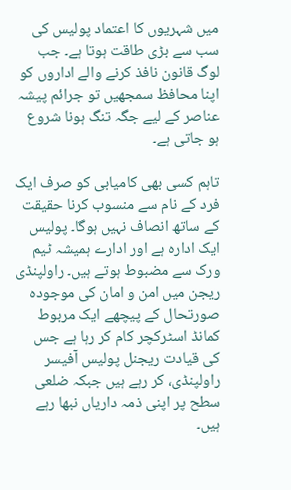میں شہریوں کا اعتماد پولیس کی سب سے بڑی طاقت ہوتا ہے۔ جب لوگ قانون نافذ کرنے والے اداروں کو اپنا محافظ سمجھیں تو جرائم پیشہ عناصر کے لیے جگہ تنگ ہونا شروع ہو جاتی ہے۔

تاہم کسی بھی کامیابی کو صرف ایک فرد کے نام سے منسوب کرنا حقیقت کے ساتھ انصاف نہیں ہوگا۔ پولیس ایک ادارہ ہے اور ادارے ہمیشہ ٹیم ورک سے مضبوط ہوتے ہیں۔ راولپنڈی ریجن میں امن و امان کی موجودہ صورتحال کے پیچھے ایک مربوط کمانڈ اسٹرکچر کام کر رہا ہے جس کی قیادت ریجنل پولیس آفیسر راولپنڈی، کر رہے ہیں جبکہ ضلعی سطح پر اپنی ذمہ داریاں نبھا رہے ہیں۔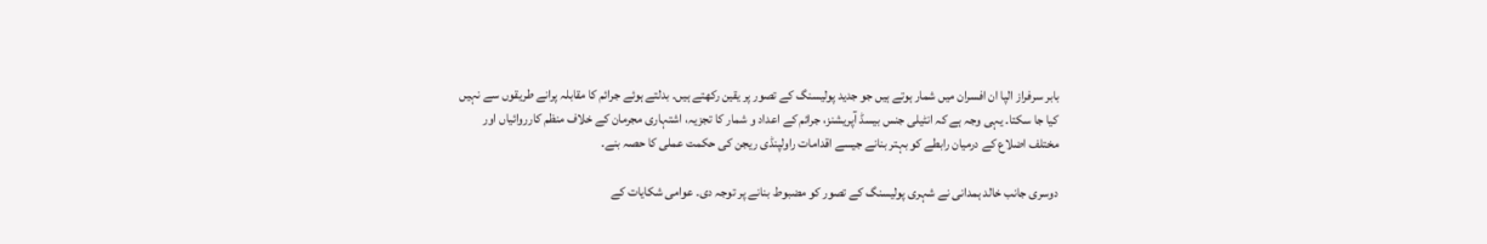بابر سرفراز الپا ان افسران میں شمار ہوتے ہیں جو جدید پولیسنگ کے تصور پر یقین رکھتے ہیں۔ بدلتے ہوئے جرائم کا مقابلہ پرانے طریقوں سے نہیں کیا جا سکتا۔ یہی وجہ ہے کہ انٹیلی جنس بیسڈ آپریشنز، جرائم کے اعداد و شمار کا تجزیہ، اشتہاری مجرمان کے خلاف منظم کارروائیاں اور مختلف اضلاع کے درمیان رابطے کو بہتر بنانے جیسے اقدامات راولپنڈی ریجن کی حکمت عملی کا حصہ بنے۔

دوسری جانب خالد ہمدانی نے شہری پولیسنگ کے تصور کو مضبوط بنانے پر توجہ دی۔ عوامی شکایات کے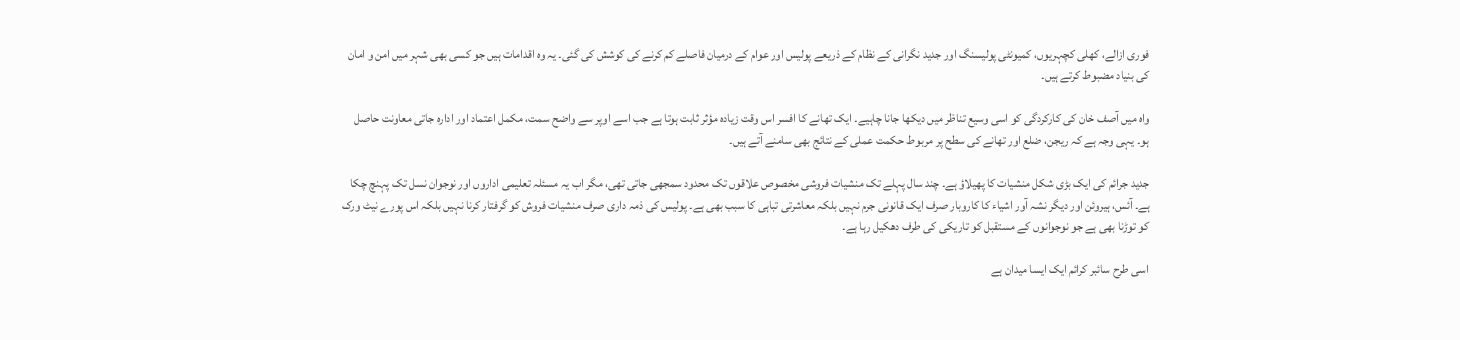فوری ازالے، کھلی کچہریوں، کمیونٹی پولیسنگ اور جدید نگرانی کے نظام کے ذریعے پولیس اور عوام کے درمیان فاصلے کم کرنے کی کوشش کی گئی۔ یہ وہ اقدامات ہیں جو کسی بھی شہر میں امن و امان کی بنیاد مضبوط کرتے ہیں۔

واہ میں آصف خان کی کارکردگی کو اسی وسیع تناظر میں دیکھا جانا چاہیے۔ ایک تھانے کا افسر اس وقت زیادہ مؤثر ثابت ہوتا ہے جب اسے اوپر سے واضح سمت، مکمل اعتماد اور ادارہ جاتی معاونت حاصل ہو۔ یہی وجہ ہے کہ ریجن، ضلع اور تھانے کی سطح پر مربوط حکمت عملی کے نتائج بھی سامنے آتے ہیں۔

جدید جرائم کی ایک بڑی شکل منشیات کا پھیلاؤ ہے۔ چند سال پہلے تک منشیات فروشی مخصوص علاقوں تک محدود سمجھی جاتی تھی، مگر اب یہ مسئلہ تعلیمی اداروں اور نوجوان نسل تک پہنچ چکا ہے۔ آئس، ہیروئن اور دیگر نشہ آور اشیاء کا کاروبار صرف ایک قانونی جرم نہیں بلکہ معاشرتی تباہی کا سبب بھی ہے۔ پولیس کی ذمہ داری صرف منشیات فروش کو گرفتار کرنا نہیں بلکہ اس پورے نیٹ ورک کو توڑنا بھی ہے جو نوجوانوں کے مستقبل کو تاریکی کی طرف دھکیل رہا ہے۔

اسی طرح سائبر کرائم ایک ایسا میدان ہے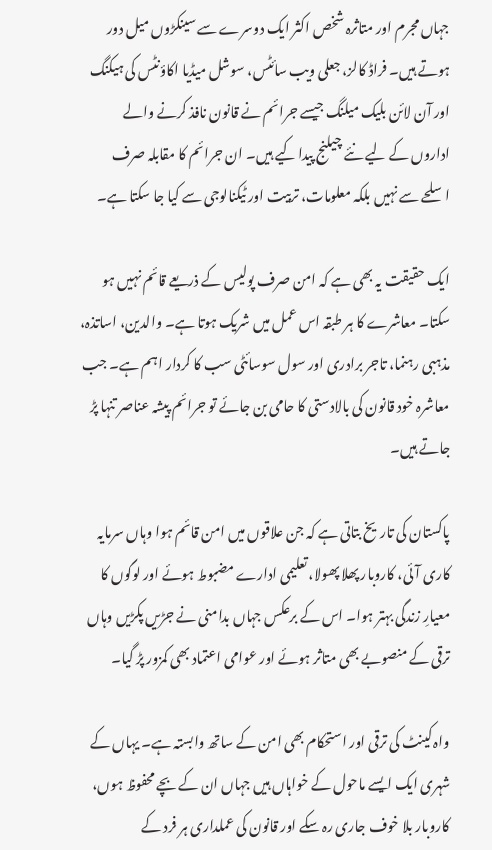جہاں مجرم اور متاثرہ شخص اکثر ایک دوسرے سے سینکڑوں میل دور ہوتے ہیں۔ فراڈ کالز، جعلی ویب سائٹس، سوشل میڈیا اکاؤنٹس کی ہیکنگ اور آن لائن بلیک میلنگ جیسے جرائم نے قانون نافذ کرنے والے اداروں کے لیے نئے چیلنج پیدا کیے ہیں۔ ان جرائم کا مقابلہ صرف اسلحے سے نہیں بلکہ معلومات، تربیت اور ٹیکنالوجی سے کیا جا سکتا ہے۔

ایک حقیقت یہ بھی ہے کہ امن صرف پولیس کے ذریعے قائم نہیں ہو سکتا۔ معاشرے کا ہر طبقہ اس عمل میں شریک ہوتا ہے۔ والدین، اساتذہ، مذہبی رہنما، تاجر برادری اور سول سوسائٹی سب کا کردار اہم ہے۔ جب معاشرہ خود قانون کی بالادستی کا حامی بن جائے تو جرائم پیشہ عناصر تنہا پڑ جاتے ہیں۔

پاکستان کی تاریخ بتاتی ہے کہ جن علاقوں میں امن قائم ہوا وہاں سرمایہ کاری آئی، کاروبار پھلا پھولا، تعلیمی ادارے مضبوط ہوئے اور لوگوں کا معیارِ زندگی بہتر ہوا۔ اس کے برعکس جہاں بدامنی نے جڑیں پکڑیں وہاں ترقی کے منصوبے بھی متاثر ہوئے اور عوامی اعتماد بھی کمزور پڑ گیا۔

واہ کینٹ کی ترقی اور استحکام بھی امن کے ساتھ وابستہ ہے۔ یہاں کے شہری ایک ایسے ماحول کے خواہاں ہیں جہاں ان کے بچے محفوظ ہوں، کاروبار بلا خوف جاری رہ سکے اور قانون کی عملداری ہر فرد کے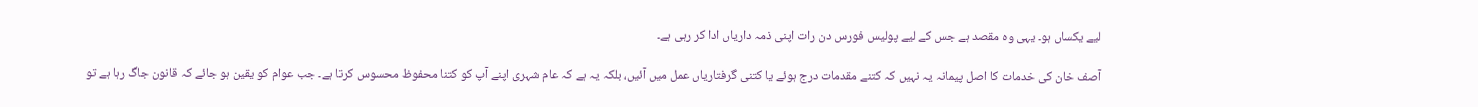لیے یکساں ہو۔ یہی وہ مقصد ہے جس کے لیے پولیس فورس دن رات اپنی ذمہ داریاں ادا کر رہی ہے۔

آصف خان کی خدمات کا اصل پیمانہ یہ نہیں کہ کتنے مقدمات درج ہوئے یا کتنی گرفتاریاں عمل میں آئیں، بلکہ یہ ہے کہ عام شہری اپنے آپ کو کتنا محفوظ محسوس کرتا ہے۔ جب عوام کو یقین ہو جائے کہ قانون جاگ رہا ہے تو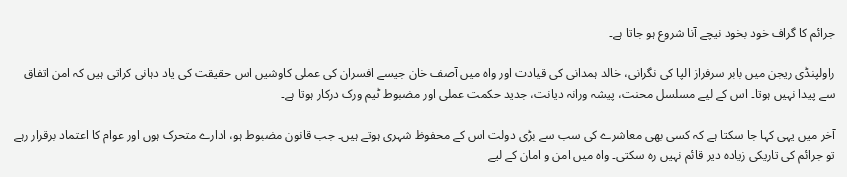جرائم کا گراف خود بخود نیچے آنا شروع ہو جاتا ہے۔

راولپنڈی ریجن میں بابر سرفراز الپا کی نگرانی، خالد ہمدانی کی قیادت اور واہ میں آصف خان جیسے افسران کی عملی کاوشیں اس حقیقت کی یاد دہانی کراتی ہیں کہ امن اتفاق سے پیدا نہیں ہوتا۔ اس کے لیے مسلسل محنت، پیشہ ورانہ دیانت، جدید حکمت عملی اور مضبوط ٹیم ورک درکار ہوتا ہے۔

آخر میں یہی کہا جا سکتا ہے کہ کسی بھی معاشرے کی سب سے بڑی دولت اس کے محفوظ شہری ہوتے ہیں۔ جب قانون مضبوط ہو، ادارے متحرک ہوں اور عوام کا اعتماد برقرار رہے تو جرائم کی تاریکی زیادہ دیر قائم نہیں رہ سکتی۔ واہ میں امن و امان کے لیے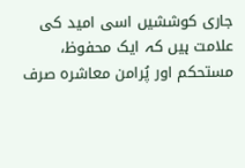جاری کوششیں اسی امید کی علامت ہیں کہ ایک محفوظ، مستحکم اور پُرامن معاشرہ صرف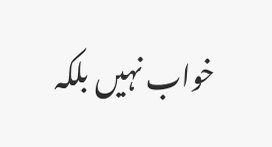خواب نہیں بلکہ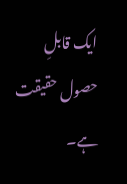ایک قابلِ حصول حقیقت ہے۔